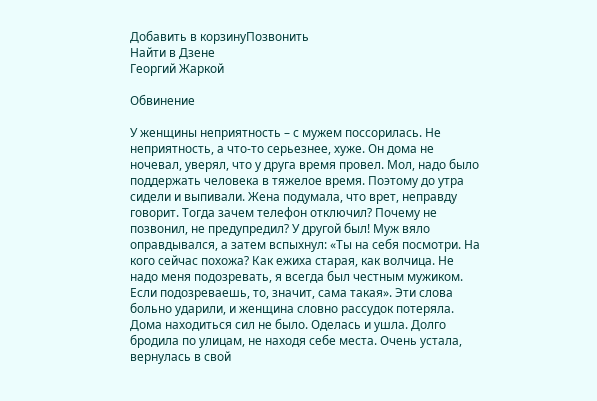Добавить в корзинуПозвонить
Найти в Дзене
Георгий Жаркой

Обвинение

У женщины неприятность – с мужем поссорилась. Не неприятность, а что-то серьезнее, хуже. Он дома не ночевал, уверял, что у друга время провел. Мол, надо было поддержать человека в тяжелое время. Поэтому до утра сидели и выпивали. Жена подумала, что врет, неправду говорит. Тогда зачем телефон отключил? Почему не позвонил, не предупредил? У другой был! Муж вяло оправдывался, а затем вспыхнул: «Ты на себя посмотри. На кого сейчас похожа? Как ежиха старая, как волчица. Не надо меня подозревать, я всегда был честным мужиком. Если подозреваешь, то, значит, сама такая». Эти слова больно ударили, и женщина словно рассудок потеряла. Дома находиться сил не было. Оделась и ушла. Долго бродила по улицам, не находя себе места. Очень устала, вернулась в свой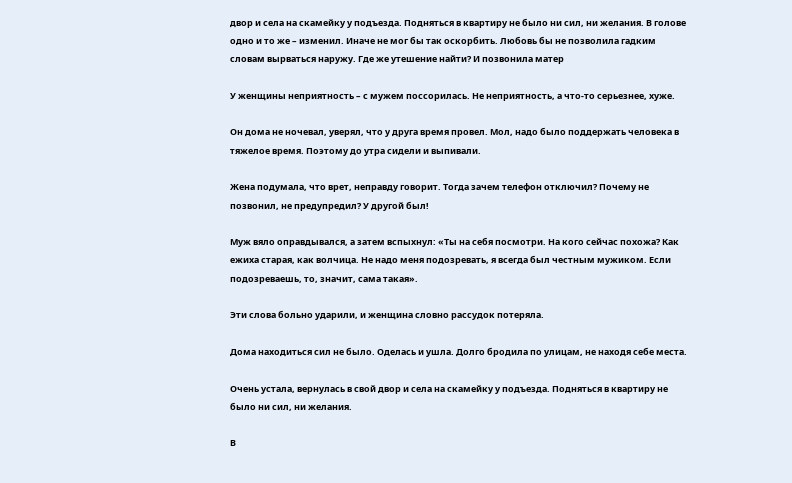двор и села на скамейку у подъезда. Подняться в квартиру не было ни сил, ни желания. В голове одно и то же – изменил. Иначе не мог бы так оскорбить. Любовь бы не позволила гадким словам вырваться наружу. Где же утешение найти? И позвонила матер

У женщины неприятность – с мужем поссорилась. Не неприятность, а что-то серьезнее, хуже.

Он дома не ночевал, уверял, что у друга время провел. Мол, надо было поддержать человека в тяжелое время. Поэтому до утра сидели и выпивали.

Жена подумала, что врет, неправду говорит. Тогда зачем телефон отключил? Почему не позвонил, не предупредил? У другой был!

Муж вяло оправдывался, а затем вспыхнул: «Ты на себя посмотри. На кого сейчас похожа? Как ежиха старая, как волчица. Не надо меня подозревать, я всегда был честным мужиком. Если подозреваешь, то, значит, сама такая».

Эти слова больно ударили, и женщина словно рассудок потеряла.

Дома находиться сил не было. Оделась и ушла. Долго бродила по улицам, не находя себе места.

Очень устала, вернулась в свой двор и села на скамейку у подъезда. Подняться в квартиру не было ни сил, ни желания.

В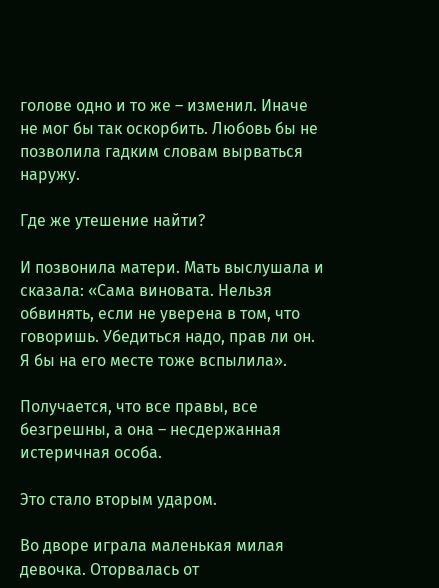голове одно и то же – изменил. Иначе не мог бы так оскорбить. Любовь бы не позволила гадким словам вырваться наружу.

Где же утешение найти?

И позвонила матери. Мать выслушала и сказала: «Сама виновата. Нельзя обвинять, если не уверена в том, что говоришь. Убедиться надо, прав ли он. Я бы на его месте тоже вспылила».

Получается, что все правы, все безгрешны, а она – несдержанная истеричная особа.

Это стало вторым ударом.

Во дворе играла маленькая милая девочка. Оторвалась от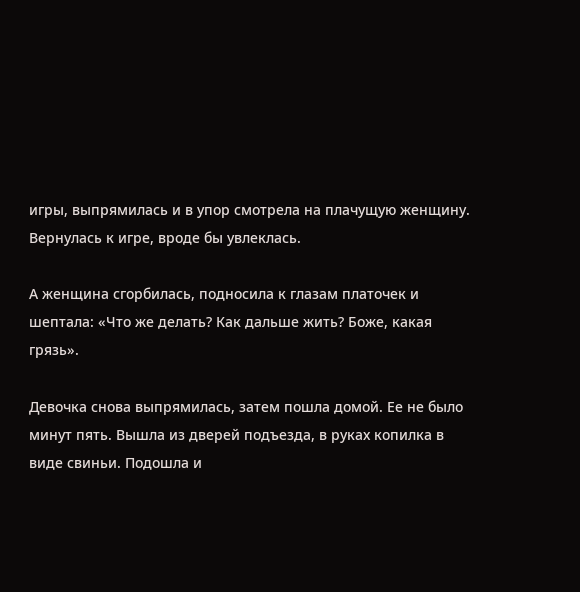игры, выпрямилась и в упор смотрела на плачущую женщину. Вернулась к игре, вроде бы увлеклась.

А женщина сгорбилась, подносила к глазам платочек и шептала: «Что же делать? Как дальше жить? Боже, какая грязь».

Девочка снова выпрямилась, затем пошла домой. Ее не было минут пять. Вышла из дверей подъезда, в руках копилка в виде свиньи. Подошла и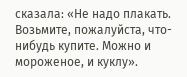сказала: «Не надо плакать. Возьмите, пожалуйста, что-нибудь купите. Можно и мороженое, и куклу».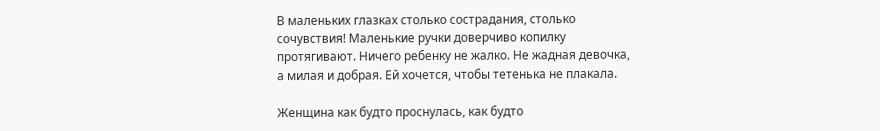В маленьких глазках столько сострадания, столько сочувствия! Маленькие ручки доверчиво копилку протягивают. Ничего ребенку не жалко. Не жадная девочка, а милая и добрая. Ей хочется, чтобы тетенька не плакала.

Женщина как будто проснулась, как будто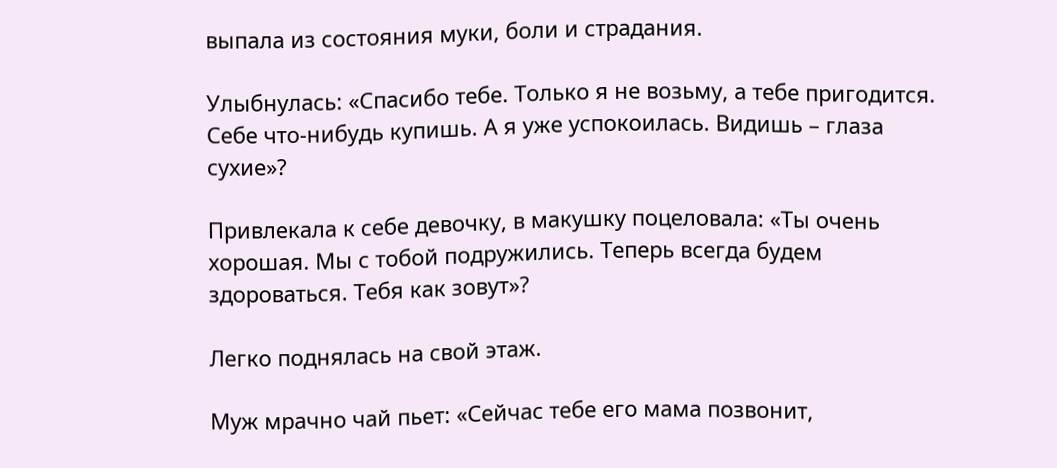выпала из состояния муки, боли и страдания.

Улыбнулась: «Спасибо тебе. Только я не возьму, а тебе пригодится. Себе что-нибудь купишь. А я уже успокоилась. Видишь – глаза сухие»?

Привлекала к себе девочку, в макушку поцеловала: «Ты очень хорошая. Мы с тобой подружились. Теперь всегда будем здороваться. Тебя как зовут»?

Легко поднялась на свой этаж.

Муж мрачно чай пьет: «Сейчас тебе его мама позвонит,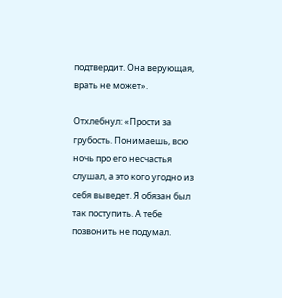подтвердит. Она верующая, врать не может».

Отхлебнул: «Прости за грубость. Понимаешь, всю ночь про его несчастья слушал, а это кого угодно из себя выведет. Я обязан был так поступить. А тебе позвонить не подумал.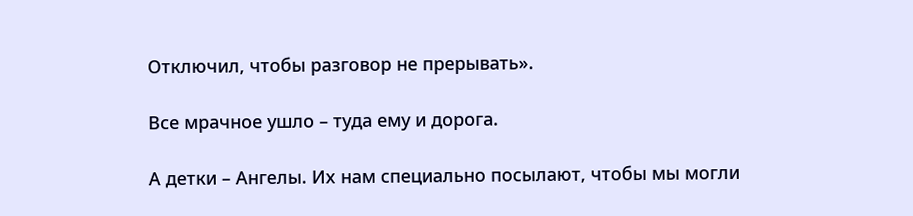Отключил, чтобы разговор не прерывать».

Все мрачное ушло – туда ему и дорога.

А детки – Ангелы. Их нам специально посылают, чтобы мы могли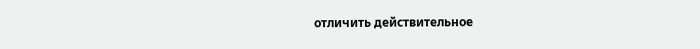отличить действительное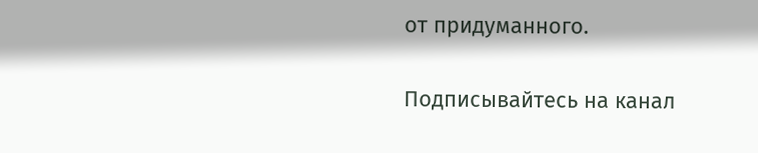от придуманного.

Подписывайтесь на канал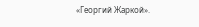«Георгий Жаркой».